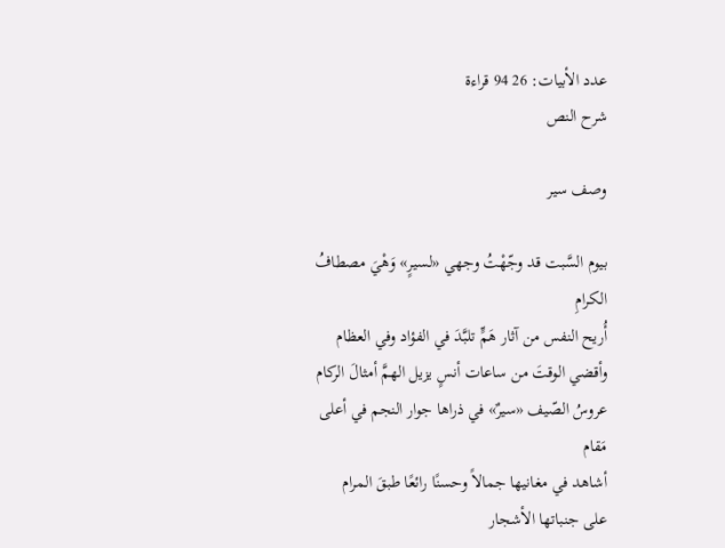عدد الأبيات: 26 94 قراءة
شرح النص

وصف سير

بيوم السَّبت قد وجّهْتُ وجهي «لسيرٍ» وَهْيَ مصطافُ الكرامِ
أُريح النفس من آثار هَمٍّ تلبَّدَ في الفؤاد وفي العظام
وأقضي الوقتَ من ساعات أنسٍ يزيل الهمَّ أمثالَ الركام
عروسُ الصّيف «سيرٌ» في ذراها جوار النجم في أعلى مَقام
أشاهد في مغانيها جمالاً وحسنًا رائعًا طبقَ المرام
على جنباتها الأشجار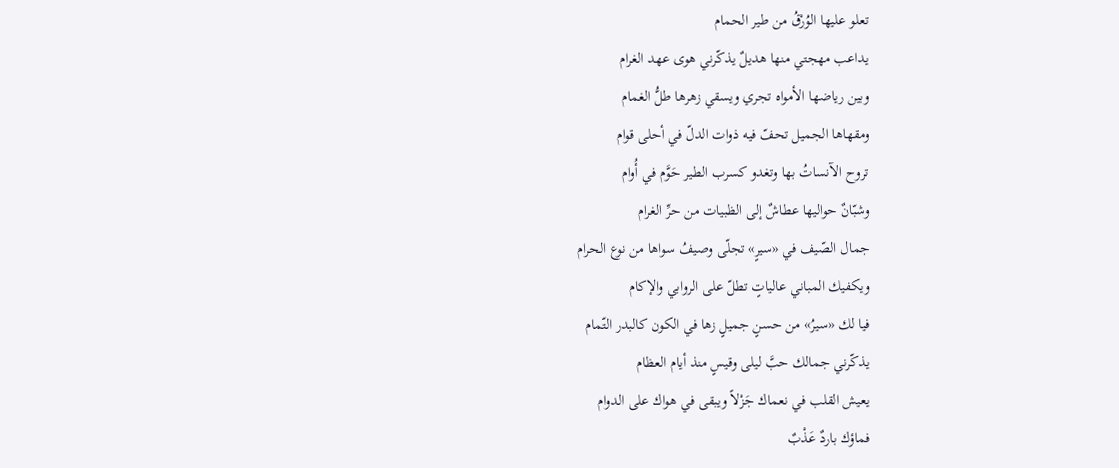تعلو عليها الوُرْقُ من طير الحمام
يداعب مهجتي منها هديلٌ يذكّرني هوى عهد الغرام
وبين رياضها الأمواه تجري ويسقي زهرها طلُّ الغمام
ومقهاها الجميل تحفّ فيه ذوات الدلّ في أحلى قوام
تروح الآنساتُ بها وتغدو كسرب الطير حَوَّم في أُوام
وشبّانٌ حواليها عطاشٌ إلى الظبيات من حرِّ الغرام
جمال الصّيف في «سيرٍ» تجلّى وصيفُ سواها من نوع الحرام
ويكفيك المباني عالياتٍ تطلّ على الروابي والإكام
فيا لك «سيرُ» من حسنٍ جميلٍ زها في الكون كالبدر التّمام
يذكّرني جمالك حبَّ ليلى وقيسٍ منذ أيام العظام
يعيش القلب في نعماك جَزْلاً ويبقى في هواك على الدوام
فماؤك باردٌ عَذْبٌ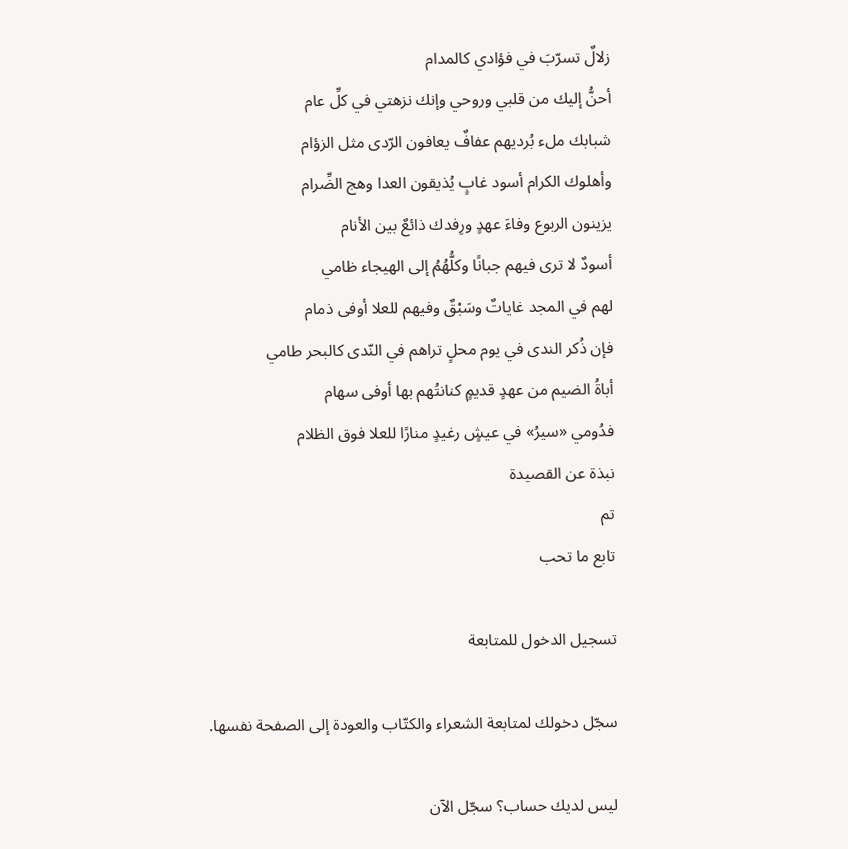زلالٌ تسرّبَ في فؤادي كالمدام
أحنُّ إليك من قلبي وروحي وإنك نزهتي في كلِّ عام
شبابك ملء بُرديهم عفافٌ يعافون الرّدى مثل الزؤام
وأهلوك الكرام أسود غابٍ يُذيقون العدا وهج الضِّرام
يزينون الربوع وفاءَ عهدٍ ورِفدك ذائعٌ بين الأنام
أسودٌ لا ترى فيهم جبانًا وكلُّهُمُ إلى الهيجاء ظامي
لهم في المجد غاياتٌ وسَبْقٌ وفيهم للعلا أوفى ذمام
فإن ذُكر الندى في يوم محلٍ تراهم في النّدى كالبحر طامي
أباةُ الضيم من عهدٍ قديمٍ كنانتُهم بها أوفى سهام
فدُومي «سيرُ» في عيشٍ رغيدٍ منارًا للعلا فوق الظلام
نبذة عن القصيدة
تم
تابع ما تحب

تسجيل الدخول للمتابعة

سجّل دخولك لمتابعة الشعراء والكتّاب والعودة إلى الصفحة نفسها.

ليس لديك حساب؟ سجّل الآن